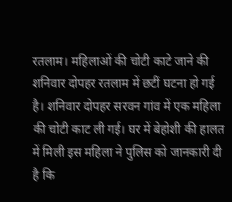रतलाम। महिलाओं की चोटी काटे जाने की शनिवार दोपहर रतलाम में छटीं घटना हो गई है। शनिवार दोपहर सरवन गांव में एक महिला की चोटी काट ली गई। घर में बेहोशी की हालत में मिली इस महिला ने पुलिस को जानकारी दी है कि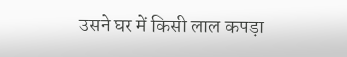उसने घर में किसी लाल कपड़ा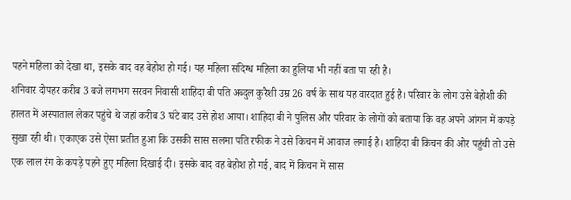पहने महिला को देखा था, इसके बाद वह बेहोश हो गई। यह महिला संदिग्ध महिला का हुलिया भी नहीं बता पा रही है।
शनिवार दोपहर करीब 3 बजे लगभग सरवन निवासी शाहिदा बी पति अब्दुल कुरैशी उम्र 26 वर्ष के साथ यह वारदात हुई है। परिवार के लोग उसे बेहोशी की हालत में अस्पाताल लेकर पहुंचे थे जहां करीब 3 घंटे बाद उसे होश आया। शाहिदा बी ने पुलिस और परिवार के लोगों को बताया कि वह अपने आंगन में कपड़े सुखा रही थी। एकाएक उसे ऐसा प्रतीत हुआ कि उसकी सास सलमा पति रफीक ने उसे किचन में आवाज लगाई है। शाहिदा बी किचन की ओर पहुंची तो उसे एक लाल रंग के कपड़े पहने हुए महिला दिखाई दी। इसके बाद वह बेहोश हो गई, बाद में किचन में सास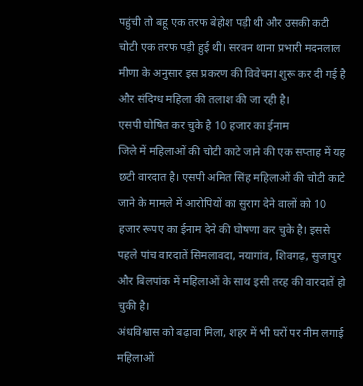पहुंची तो बहू एक तरफ बेहोश पड़ी थी और उसकी कटी चोटी एक तरफ पड़ी हुई थी। सरवन थाना प्रभारी मदनलाल मीणा के अनुसार इस प्रकरण की विवेचना शुरू कर दी गई है और संदिग्ध महिला की तलाश की जा रही है।
एसपी घोषित कर चुके है 10 हजार का ईनाम
जिले में महिलाओं की चोटी काटे जाने की एक सप्ताह में यह छटी वारदात है। एसपी अमित सिंह महिलाओं की चोटी काटे जाने के मामले में आरोपियों का सुराग देने वालों को 10 हजार रूपए का ईनाम देने की घोषणा कर चुके है। इससे पहले पांच वारदातें सिमलावदा, नयागांव, शिवगढ़, सुजापुर और बिलपांक में महिलाओं के साथ इसी तरह की वारदातें हो चुकी है।
अंधविश्वास को बढ़ावा मिला, शहर में भी घरों पर नीम लगाई
महिलाओं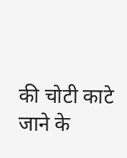की चोटी काटे जाने के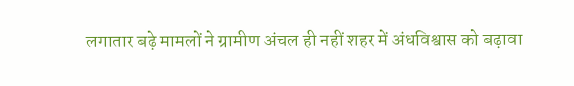लगातार बढ़े मामलों ने ग्रामीण अंचल ही नहीं शहर में अंधविश्वास को बढ़ावा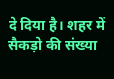दे दिया है। शहर में सैकड़ो की संख्या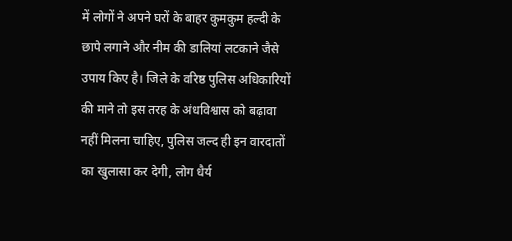में लोगों ने अपने घरों के बाहर कुमकुम हल्दी के छापे लगाने और नीम की डालियां लटकाने जैसे उपाय किए है। जिले के वरिष्ठ पुलिस अधिकारियों की माने तो इस तरह के अंधविश्वास को बढ़ावा नहीं मिलना चाहिए, पुलिस जल्द ही इन वारदातों का खुलासा कर देगी, लोग धैर्य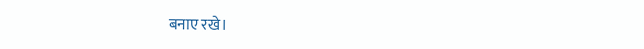बनाए रखे।